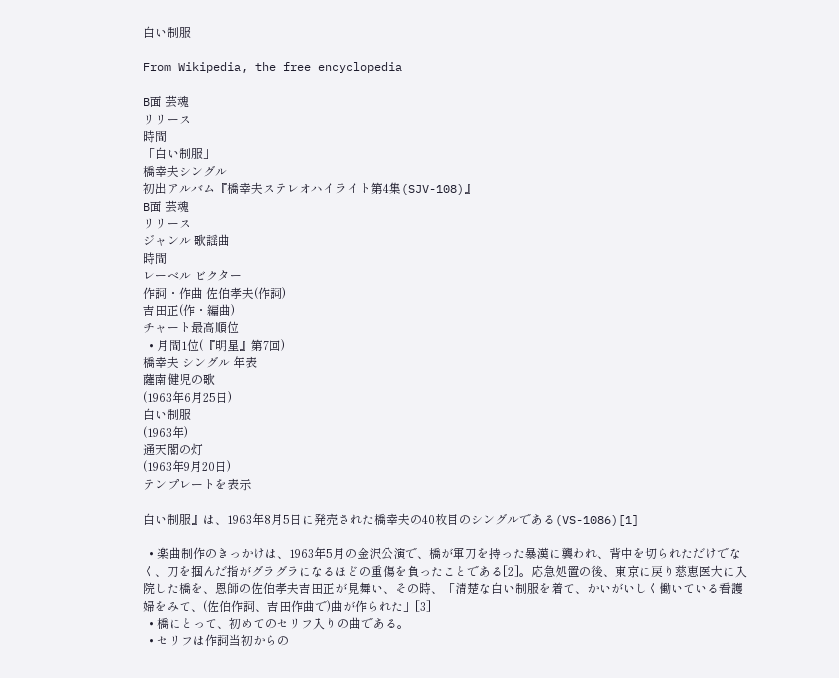白い制服

From Wikipedia, the free encyclopedia

B面 芸魂
リリース
時間
「白い制服」
橋幸夫シングル
初出アルバム『橋幸夫ステレオハイライト第4集(SJV-108)』
B面 芸魂
リリース
ジャンル 歌謡曲
時間
レーベル ビクター
作詞・作曲 佐伯孝夫(作詞)
吉田正(作・編曲)
チャート最高順位
  • 月間1位(『明星』第7回)
橋幸夫 シングル 年表
薩南健児の歌
(1963年6月25日)
白い制服
(1963年)
通天閣の灯
(1963年9月20日)
テンプレートを表示

白い制服』は、1963年8月5日に発売された橋幸夫の40枚目のシングルである(VS-1086)[1]

  • 楽曲制作のきっかけは、1963年5月の金沢公演で、橋が軍刀を持った暴漢に襲われ、背中を切られただけでなく、刀を掴んだ指がグラグラになるほどの重傷を負ったことである[2]。応急処置の後、東京に戻り慈恵医大に入院した橋を、恩師の佐伯孝夫吉田正が見舞い、その時、「清楚な白い制服を着て、かいがいしく働いている看護婦をみて、(佐伯作詞、吉田作曲で)曲が作られた」[3]
  • 橋にとって、初めてのセリフ入りの曲である。
  • セリフは作詞当初からの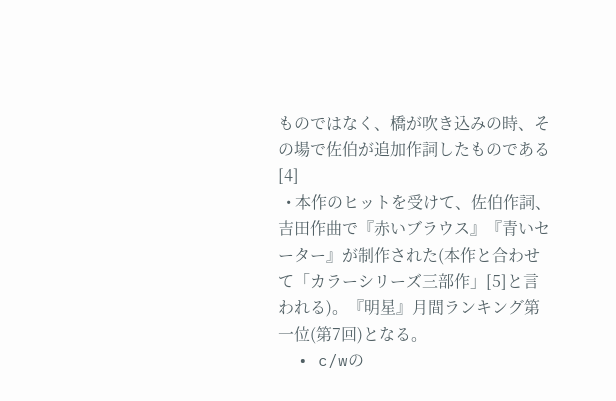ものではなく、橋が吹き込みの時、その場で佐伯が追加作詞したものである[4]
  • 本作のヒットを受けて、佐伯作詞、吉田作曲で『赤いブラウス』『青いセーター』が制作された(本作と合わせて「カラーシリーズ三部作」[5]と言われる)。『明星』月間ランキング第一位(第7回)となる。
  • c/wの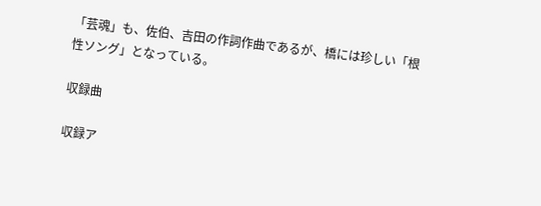「芸魂」も、佐伯、吉田の作詞作曲であるが、橋には珍しい「根性ソング」となっている。

収録曲

収録ア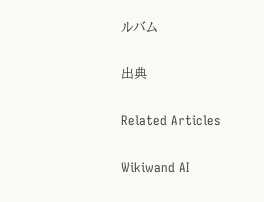ルバム

出典

Related Articles

Wikiwand AI